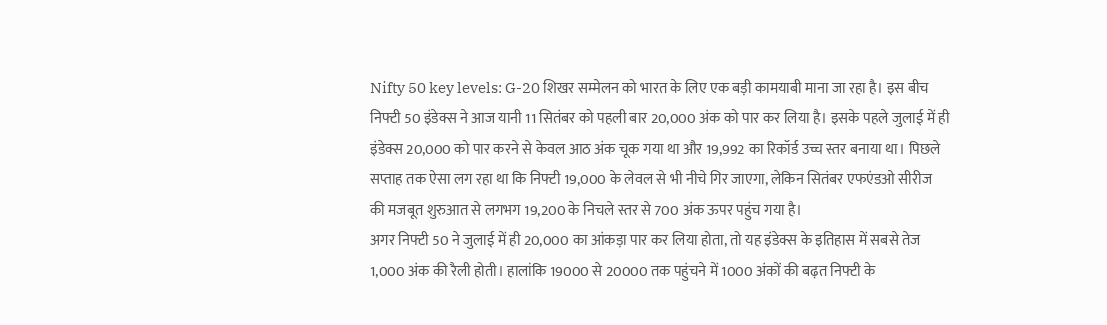Nifty 50 key levels: G-20 शिखर सम्मेलन को भारत के लिए एक बड़ी कामयाबी माना जा रहा है। इस बीच निफ्टी 50 इंडेक्स ने आज यानी 11 सितंबर को पहली बार 20,000 अंक को पार कर लिया है। इसके पहले जुलाई में ही इंडेक्स 20,000 को पार करने से केवल आठ अंक चूक गया था और 19,992 का रिकॉर्ड उच्च स्तर बनाया था। पिछले सप्ताह तक ऐसा लग रहा था कि निफ्टी 19,000 के लेवल से भी नीचे गिर जाएगा, लेकिन सितंबर एफएंडओ सीरीज की मजबूत शुरुआत से लगभग 19,200 के निचले स्तर से 700 अंक ऊपर पहुंच गया है।
अगर निफ्टी 50 ने जुलाई में ही 20,000 का आंकड़ा पार कर लिया होता, तो यह इंडेक्स के इतिहास में सबसे तेज 1,000 अंक की रैली होती। हालांकि 19000 से 20000 तक पहुंचने में 1000 अंकों की बढ़त निफ्टी के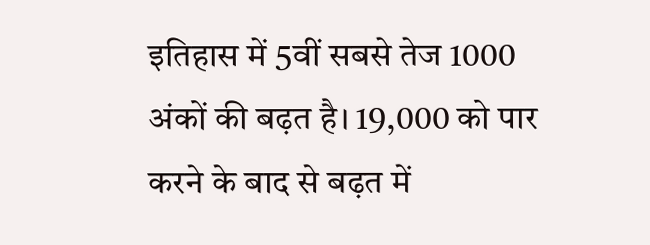इतिहास में 5वीं सबसे तेज 1000 अंकों की बढ़त है। 19,000 को पार करने के बाद से बढ़त में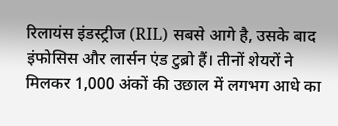रिलायंस इंडस्ट्रीज (RIL) सबसे आगे है, उसके बाद इंफोसिस और लार्सन एंड टुब्रो हैं। तीनों शेयरों ने मिलकर 1,000 अंकों की उछाल में लगभग आधे का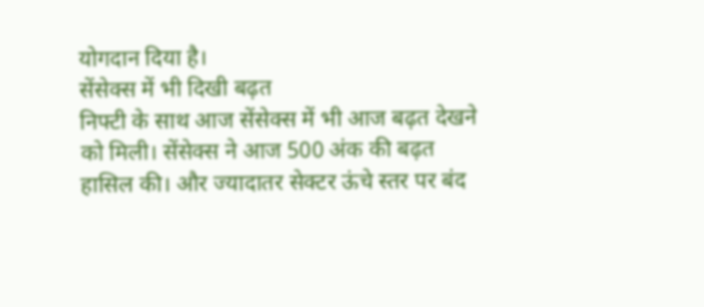योगदान दिया है।
सेंसेक्स में भी दिखी बढ़त
निफ्टी के साथ आज सेंसेक्स में भी आज बढ़त देखने को मिली। सेंसेक्स ने आज 500 अंक की बढ़त हासिल की। और ज्यादातर सेक्टर ऊंचे स्तर पर बंद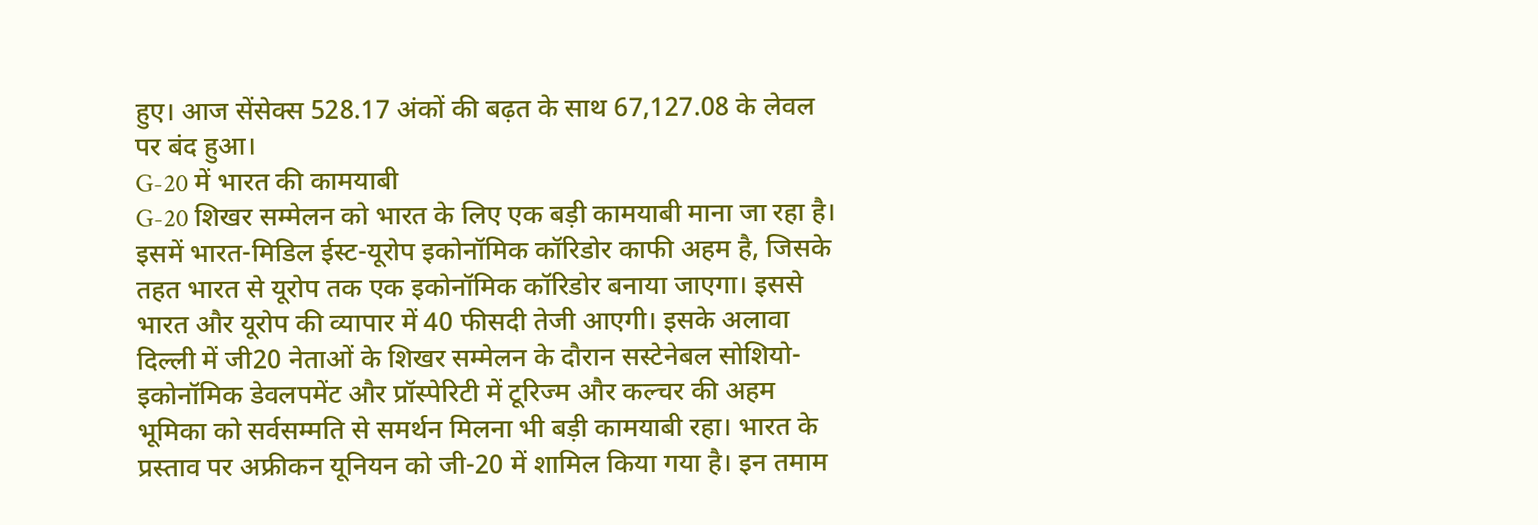हुए। आज सेंसेक्स 528.17 अंकों की बढ़त के साथ 67,127.08 के लेवल पर बंद हुआ।
G-20 में भारत की कामयाबी
G-20 शिखर सम्मेलन को भारत के लिए एक बड़ी कामयाबी माना जा रहा है। इसमें भारत-मिडिल ईस्ट-यूरोप इकोनॉमिक कॉरिडोर काफी अहम है, जिसके तहत भारत से यूरोप तक एक इकोनॉमिक कॉरिडोर बनाया जाएगा। इससे भारत और यूरोप की व्यापार में 40 फीसदी तेजी आएगी। इसके अलावा दिल्ली में जी20 नेताओं के शिखर सम्मेलन के दौरान सस्टेनेबल सोशियो-इकोनॉमिक डेवलपमेंट और प्रॉस्पेरिटी में टूरिज्म और कल्चर की अहम भूमिका को सर्वसम्मति से समर्थन मिलना भी बड़ी कामयाबी रहा। भारत के प्रस्ताव पर अफ्रीकन यूनियन को जी-20 में शामिल किया गया है। इन तमाम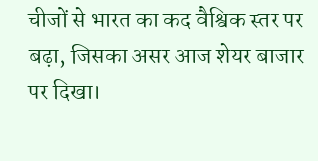चीजों से भारत का कद वैश्विक स्तर पर बढ़ा, जिसका असर आज शेयर बाजार पर दिखा।